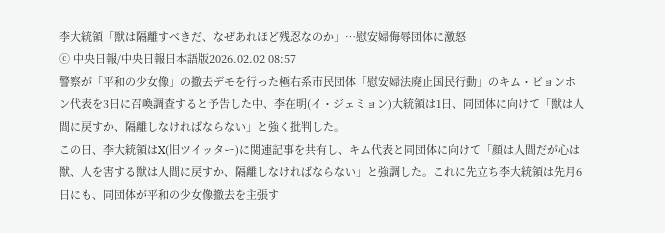李大統領「獣は隔離すべきだ、なぜあれほど残忍なのか」…慰安婦侮辱団体に激怒
ⓒ 中央日報/中央日報日本語版2026.02.02 08:57
警察が「平和の少女像」の撤去デモを行った極右系市民団体「慰安婦法廃止国民行動」のキム・ビョンホン代表を3日に召喚調査すると予告した中、李在明(イ・ジェミョン)大統領は1日、同団体に向けて「獣は人間に戻すか、隔離しなければならない」と強く批判した。
この日、李大統領はX(旧ツイッター)に関連記事を共有し、キム代表と同団体に向けて「顔は人間だが心は獣、人を害する獣は人間に戻すか、隔離しなければならない」と強調した。これに先立ち李大統領は先月6日にも、同団体が平和の少女像撤去を主張す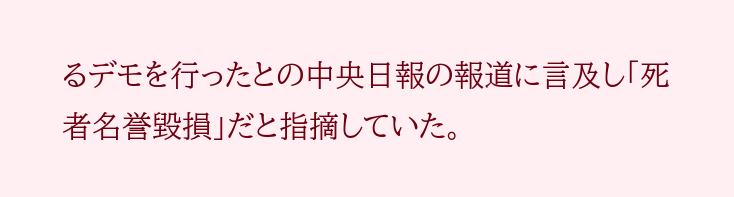るデモを行ったとの中央日報の報道に言及し「死者名誉毀損」だと指摘していた。